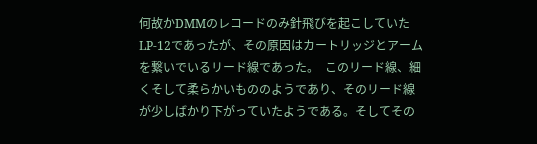何故かDMMのレコードのみ針飛びを起こしていたLP-12であったが、その原因はカートリッジとアームを繋いでいるリード線であった。  このリード線、細くそして柔らかいもののようであり、そのリード線が少しばかり下がっていたようである。そしてその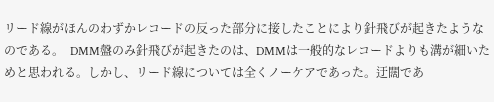リード線がほんのわずかレコードの反った部分に接したことにより針飛びが起きたようなのである。  DMM盤のみ針飛びが起きたのは、DMMは一般的なレコードよりも溝が細いためと思われる。しかし、リード線については全くノーケアであった。迂闊であ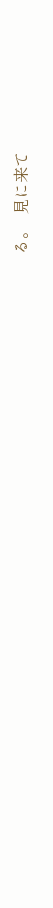る。  見に来て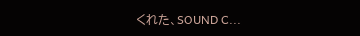くれた、SOUND C...